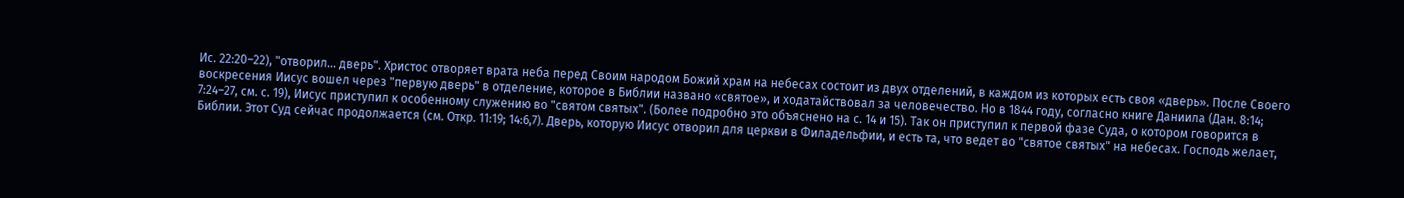Ис. 22:20–22), "отворил… дверь". Христос отворяет врата неба перед Своим народом Божий храм на небесах состоит из двух отделений, в каждом из которых есть своя «дверь». После Своего воскресения Иисус вошел через "первую дверь" в отделение, которое в Библии названо «святое», и ходатайствовал за человечество. Но в 1844 году, согласно книге Даниила (Дан. 8:14; 7:24–27, см. с. 19), Иисус приступил к особенному служению во "святом святых". (Более подробно это объяснено на с. 14 и 15). Так он приступил к первой фазе Суда, о котором говорится в Библии. Этот Суд сейчас продолжается (см. Откр. 11:19; 14:6,7). Дверь, которую Иисус отворил для церкви в Филадельфии, и есть та, что ведет во "святое святых" на небесах. Господь желает,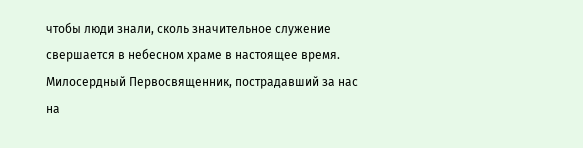чтобы люди знали, сколь значительное служение свершается в небесном храме в настоящее время. Милосердный Первосвященник, пострадавший за нас на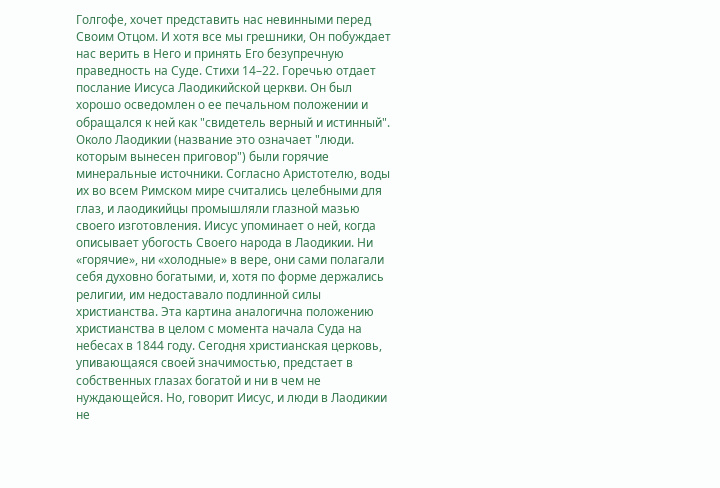Голгофе, хочет представить нас невинными перед Своим Отцом. И хотя все мы грешники, Он побуждает нас верить в Него и принять Его безупречную праведность на Суде. Стихи 14–22. Горечью отдает послание Иисуса Лаодикийской церкви. Он был хорошо осведомлен о ее печальном положении и обращался к ней как "свидетель верный и истинный". Около Лаодикии (название это означает "люди. которым вынесен приговор") были горячие минеральные источники. Согласно Аристотелю, воды их во всем Римском мире считались целебными для глаз, и лаодикийцы промышляли глазной мазью своего изготовления. Иисус упоминает о ней, когда описывает убогость Своего народа в Лаодикии. Ни «горячие», ни «холодные» в вере, они сами полагали себя духовно богатыми, и, хотя по форме держались религии, им недоставало подлинной силы христианства. Эта картина аналогична положению христианства в целом с момента начала Суда на небесах в 1844 году. Сегодня христианская церковь, упивающаяся своей значимостью, предстает в собственных глазах богатой и ни в чем не нуждающейся. Но, говорит Иисус, и люди в Лаодикии не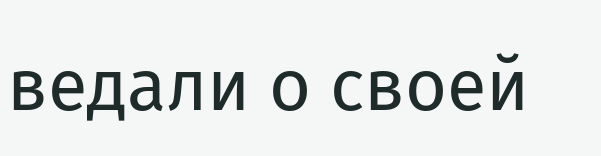ведали о своей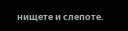нищете и слепоте.